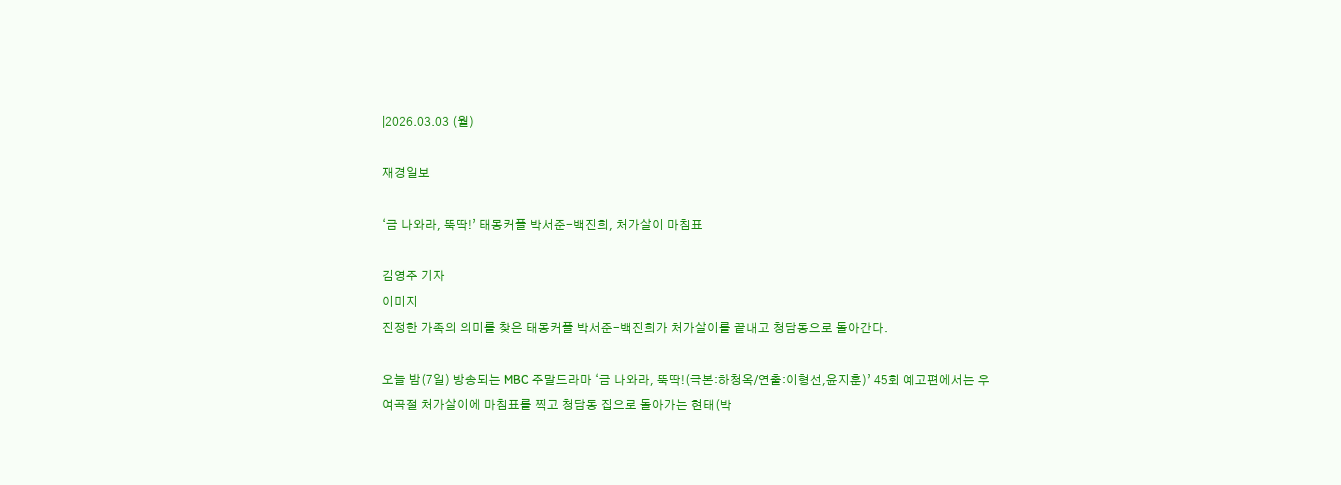|2026.03.03 (월)

재경일보

‘금 나와라, 뚝딱!’ 태몽커플 박서준-백진희, 처가살이 마침표

김영주 기자
이미지
진정한 가족의 의미를 찾은 태몽커플 박서준-백진희가 처가살이를 끝내고 청담동으로 돌아간다.

오늘 밤(7일) 방송되는 MBC 주말드라마 ‘금 나와라, 뚝딱!(극본:하청옥/연출:이형선,윤지훈)’ 45회 예고편에서는 우여곡절 처가살이에 마침표를 찍고 청담동 집으로 돌아가는 현태(박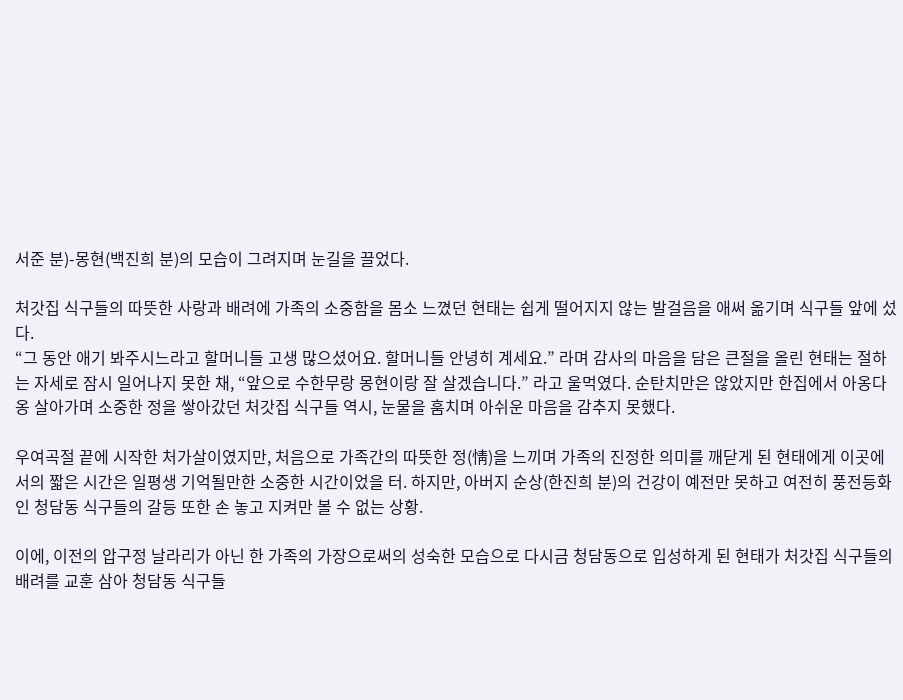서준 분)-몽현(백진희 분)의 모습이 그려지며 눈길을 끌었다.

처갓집 식구들의 따뜻한 사랑과 배려에 가족의 소중함을 몸소 느꼈던 현태는 쉽게 떨어지지 않는 발걸음을 애써 옮기며 식구들 앞에 섰다.
“그 동안 애기 봐주시느라고 할머니들 고생 많으셨어요. 할머니들 안녕히 계세요.” 라며 감사의 마음을 담은 큰절을 올린 현태는 절하는 자세로 잠시 일어나지 못한 채, “앞으로 수한무랑 몽현이랑 잘 살겠습니다.” 라고 울먹였다. 순탄치만은 않았지만 한집에서 아옹다옹 살아가며 소중한 정을 쌓아갔던 처갓집 식구들 역시, 눈물을 훔치며 아쉬운 마음을 감추지 못했다.

우여곡절 끝에 시작한 처가살이였지만, 처음으로 가족간의 따뜻한 정(情)을 느끼며 가족의 진정한 의미를 깨닫게 된 현태에게 이곳에서의 짧은 시간은 일평생 기억될만한 소중한 시간이었을 터. 하지만, 아버지 순상(한진희 분)의 건강이 예전만 못하고 여전히 풍전등화인 청담동 식구들의 갈등 또한 손 놓고 지켜만 볼 수 없는 상황.

이에, 이전의 압구정 날라리가 아닌 한 가족의 가장으로써의 성숙한 모습으로 다시금 청담동으로 입성하게 된 현태가 처갓집 식구들의 배려를 교훈 삼아 청담동 식구들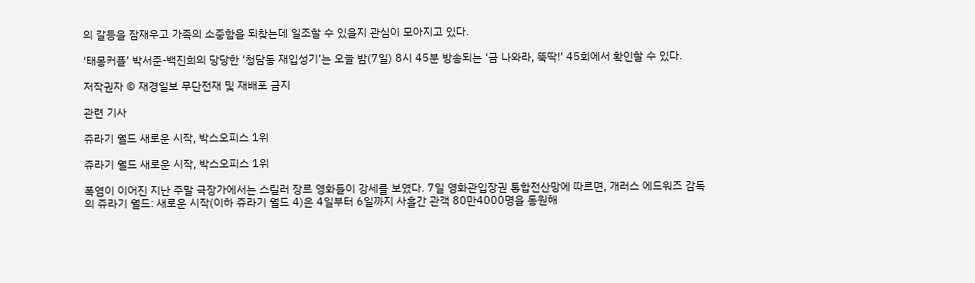의 갈등을 잠재우고 가족의 소중함을 되찾는데 일조할 수 있을지 관심이 모아지고 있다.

‘태몽커플’ 박서준-백진희의 당당한 ‘청담동 재입성기’는 오늘 밤(7일) 8시 45분 방송되는 ‘금 나와라, 뚝딱!’ 45회에서 확인할 수 있다.

저작권자 © 재경일보 무단전재 및 재배포 금지

관련 기사

쥬라기 월드 새로운 시작, 박스오피스 1위

쥬라기 월드 새로운 시작, 박스오피스 1위

폭염이 이어진 지난 주말 극장가에서는 스릴러 장르 영화들이 강세를 보였다. 7일 영화관입장권 통합전산망에 따르면, 개러스 에드워즈 감독의 쥬라기 월드: 새로운 시작(이하 쥬라기 월드 4)은 4일부터 6일까지 사흘간 관객 80만4000명을 동원해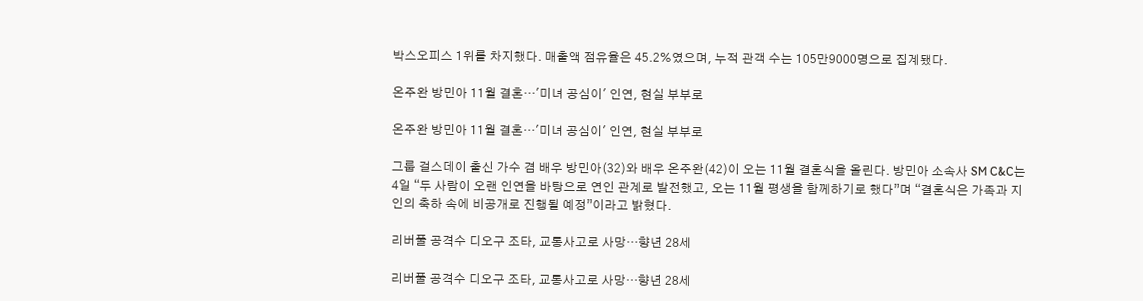박스오피스 1위를 차지했다. 매출액 점유율은 45.2%였으며, 누적 관객 수는 105만9000명으로 집계됐다.

온주완 방민아 11월 결혼…'미녀 공심이' 인연, 현실 부부로

온주완 방민아 11월 결혼…'미녀 공심이' 인연, 현실 부부로

그룹 걸스데이 출신 가수 겸 배우 방민아(32)와 배우 온주완(42)이 오는 11월 결혼식을 올린다. 방민아 소속사 SM C&C는 4일 “두 사람이 오랜 인연을 바탕으로 연인 관계로 발전했고, 오는 11월 평생을 함께하기로 했다”며 “결혼식은 가족과 지인의 축하 속에 비공개로 진행될 예정”이라고 밝혔다.

리버풀 공격수 디오구 조타, 교통사고로 사망…향년 28세

리버풀 공격수 디오구 조타, 교통사고로 사망…향년 28세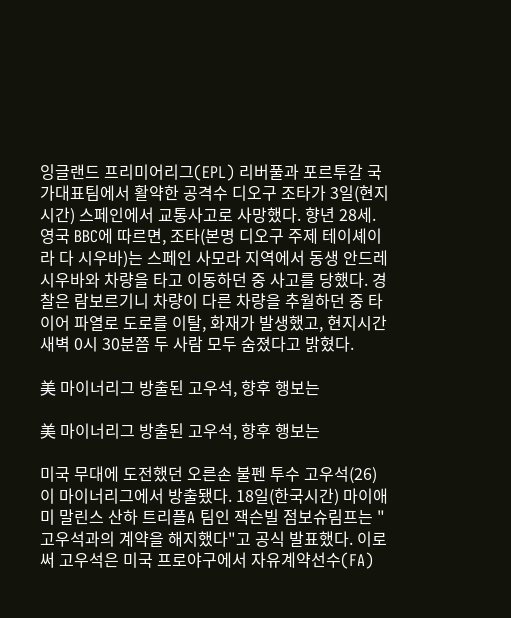잉글랜드 프리미어리그(EPL) 리버풀과 포르투갈 국가대표팀에서 활약한 공격수 디오구 조타가 3일(현지시간) 스페인에서 교통사고로 사망했다. 향년 28세. 영국 BBC에 따르면, 조타(본명 디오구 주제 테이셰이라 다 시우바)는 스페인 사모라 지역에서 동생 안드레 시우바와 차량을 타고 이동하던 중 사고를 당했다. 경찰은 람보르기니 차량이 다른 차량을 추월하던 중 타이어 파열로 도로를 이탈, 화재가 발생했고, 현지시간 새벽 0시 30분쯤 두 사람 모두 숨졌다고 밝혔다.

美 마이너리그 방출된 고우석, 향후 행보는

美 마이너리그 방출된 고우석, 향후 행보는

미국 무대에 도전했던 오른손 불펜 투수 고우석(26)이 마이너리그에서 방출됐다. 18일(한국시간) 마이애미 말린스 산하 트리플A 팀인 잭슨빌 점보슈림프는 "고우석과의 계약을 해지했다"고 공식 발표했다. 이로써 고우석은 미국 프로야구에서 자유계약선수(FA)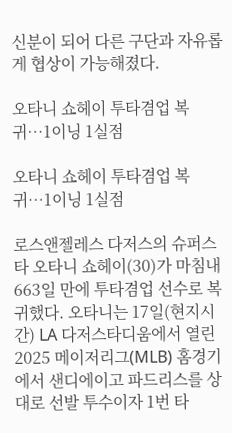신분이 되어 다른 구단과 자유롭게 협상이 가능해졌다.

오타니 쇼헤이 투타겸업 복귀…1이닝 1실점

오타니 쇼헤이 투타겸업 복귀…1이닝 1실점

로스앤젤레스 다저스의 슈퍼스타 오타니 쇼헤이(30)가 마침내 663일 만에 투타겸업 선수로 복귀했다. 오타니는 17일(현지시간) LA 다저스타디움에서 열린 2025 메이저리그(MLB) 홈경기에서 샌디에이고 파드리스를 상대로 선발 투수이자 1번 타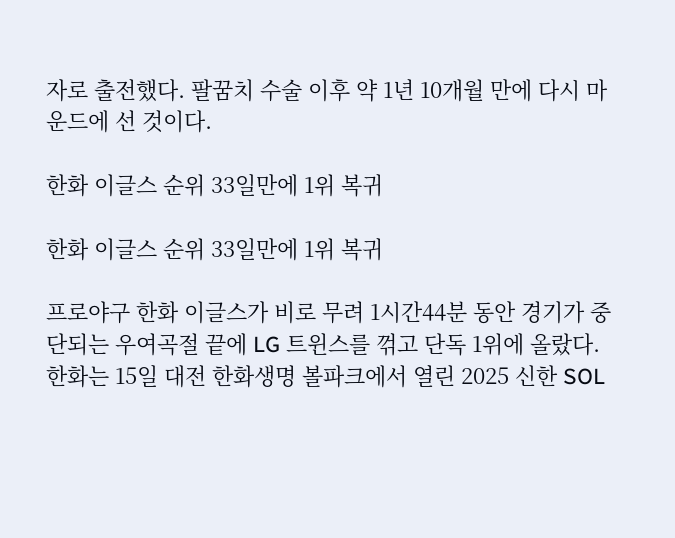자로 출전했다. 팔꿈치 수술 이후 약 1년 10개월 만에 다시 마운드에 선 것이다.

한화 이글스 순위 33일만에 1위 복귀

한화 이글스 순위 33일만에 1위 복귀

프로야구 한화 이글스가 비로 무려 1시간44분 동안 경기가 중단되는 우여곡절 끝에 LG 트윈스를 꺾고 단독 1위에 올랐다. 한화는 15일 대전 한화생명 볼파크에서 열린 2025 신한 SOL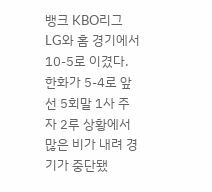뱅크 KBO리그 LG와 홈 경기에서 10-5로 이겼다. 한화가 5-4로 앞선 5회말 1사 주자 2루 상황에서 많은 비가 내려 경기가 중단됐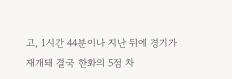고, 1시간 44분이나 지난 뒤에 경기가 재개돼 결국 한화의 5점 차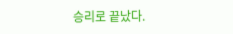승리로 끝났다.